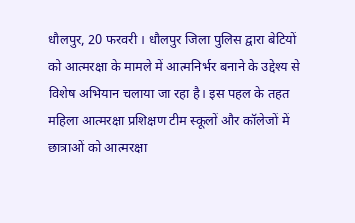धौलपुर, 20 फरवरी । धौलपुर जिला पुलिस द्वारा बेटियों को आत्मरक्षा के मामले में आत्मनिर्भर बनाने के उद्देश्य से विशेष अभियान चलाया जा रहा है। इस पहल के तहत महिला आत्मरक्षा प्रशिक्षण टीम स्कूलों और कॉलेजों में छात्राओं को आत्मरक्षा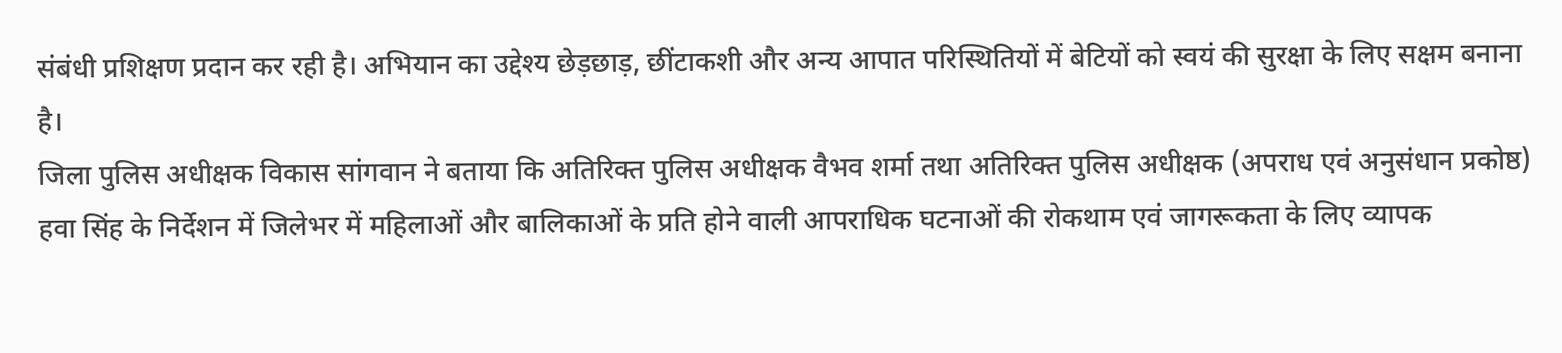संबंधी प्रशिक्षण प्रदान कर रही है। अभियान का उद्देश्य छेड़छाड़, छींटाकशी और अन्य आपात परिस्थितियों में बेटियों को स्वयं की सुरक्षा के लिए सक्षम बनाना है।
जिला पुलिस अधीक्षक विकास सांगवान ने बताया कि अतिरिक्त पुलिस अधीक्षक वैभव शर्मा तथा अतिरिक्त पुलिस अधीक्षक (अपराध एवं अनुसंधान प्रकोष्ठ) हवा सिंह के निर्देशन में जिलेभर में महिलाओं और बालिकाओं के प्रति होने वाली आपराधिक घटनाओं की रोकथाम एवं जागरूकता के लिए व्यापक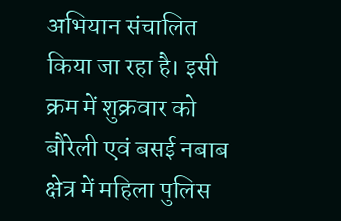अभियान संचालित किया जा रहा है। इसी क्रम में शुक्रवार को बौरेली एवं बसई नबाब क्षेत्र में महिला पुलिस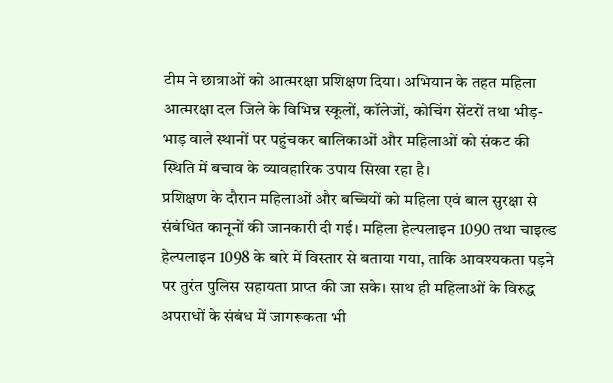टीम ने छात्राओं को आत्मरक्षा प्रशिक्षण दिया। अभियान के तहत महिला आत्मरक्षा दल जिले के विभिन्न स्कूलों, कॉलेजों, कोचिंग सेंटरों तथा भीड़-भाड़ वाले स्थानों पर पहुंचकर बालिकाओं और महिलाओं को संकट की स्थिति में बचाव के व्यावहारिक उपाय सिखा रहा है।
प्रशिक्षण के दौरान महिलाओं और बच्चियों को महिला एवं बाल सुरक्षा से संबंधित कानूनों की जानकारी दी गई। महिला हेल्पलाइन 1090 तथा चाइल्ड हेल्पलाइन 1098 के बारे में विस्तार से बताया गया, ताकि आवश्यकता पड़ने पर तुरंत पुलिस सहायता प्राप्त की जा सके। साथ ही महिलाओं के विरुद्ध अपराधों के संबंध में जागरूकता भी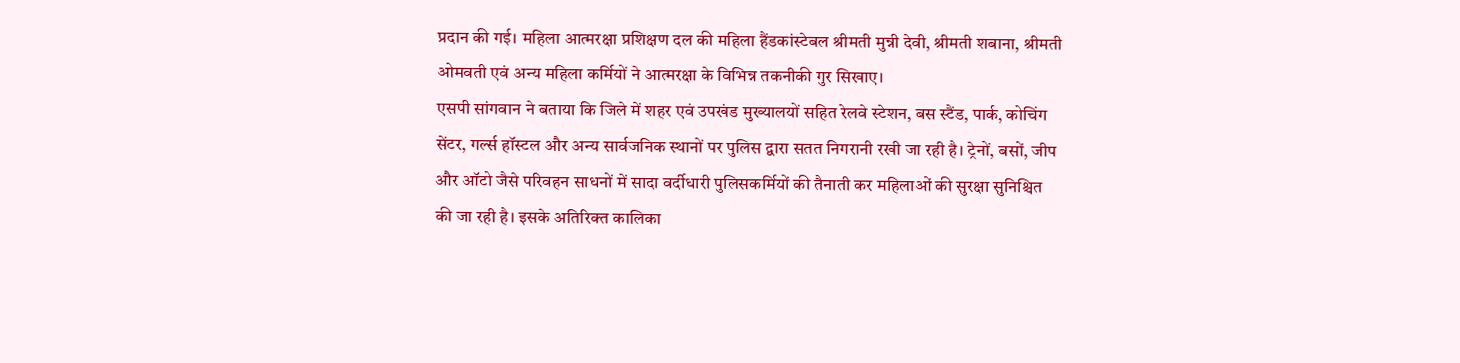प्रदान की गई। महिला आत्मरक्षा प्रशिक्षण दल की महिला हैंडकांस्टेबल श्रीमती मुन्नी देवी, श्रीमती शबाना, श्रीमती ओमवती एवं अन्य महिला कर्मियों ने आत्मरक्षा के विभिन्न तकनीकी गुर सिखाए।
एसपी सांगवान ने बताया कि जिले में शहर एवं उपखंड मुख्यालयों सहित रेलवे स्टेशन, बस स्टैंड, पार्क, कोचिंग सेंटर, गर्ल्स हॉस्टल और अन्य सार्वजनिक स्थानों पर पुलिस द्वारा सतत निगरानी रखी जा रही है। ट्रेनों, बसों, जीप और ऑटो जैसे परिवहन साधनों में सादा वर्दीधारी पुलिसकर्मियों की तैनाती कर महिलाओं की सुरक्षा सुनिश्चित की जा रही है। इसके अतिरिक्त कालिका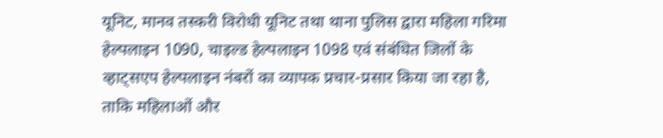यूनिट, मानव तस्करी विरोधी यूनिट तथा थाना पुलिस द्वारा महिला गरिमा हेल्पलाइन 1090, चाइल्ड हेल्पलाइन 1098 एवं संबंधित जिलों के व्हाट्सएप हेल्पलाइन नंबरों का व्यापक प्रचार-प्रसार किया जा रहा है, ताकि महिलाओं और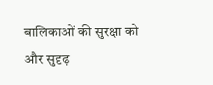बालिकाओं की सुरक्षा को और सुदृढ़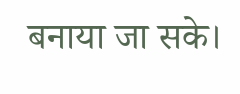बनाया जा सके।